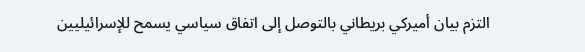التزم بيان أميركي بريطاني بالتوصل إلى اتفاق سياسي يسمح للإسرائيليين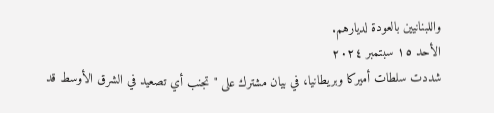واللبنانيين بالعودة لديارهم.
الأحد ١٥ سبتمبر ٢٠٢٤
شددت سلطات أميركا وبريطانيا، في بيان مشترك على "تجنب أي تصعيد في الشرق الأوسط قد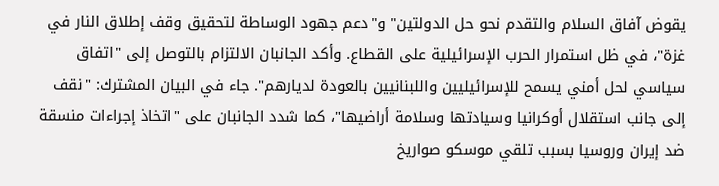يقوض آفاق السلام والتقدم نحو حل الدولتين" و"دعم جهود الوساطة لتحقيق وقف إطلاق النار في غزة"، في ظل استمرار الحرب الإسرائيلية على القطاع. وأكد الجانبان الالتزام بالتوصل إلى "اتفاق سياسي لحل أمني يسمح للإسرائيليين واللبنانيين بالعودة لديارهم". جاء في البيان المشترك: "نقف إلى جانب استقلال أوكرانيا وسيادتها وسلامة أراضيها"، كما شدد الجانبان على "اتخاذ إجراءات منسقة ضد إيران وروسيا بسبب تلقي موسكو صواريخ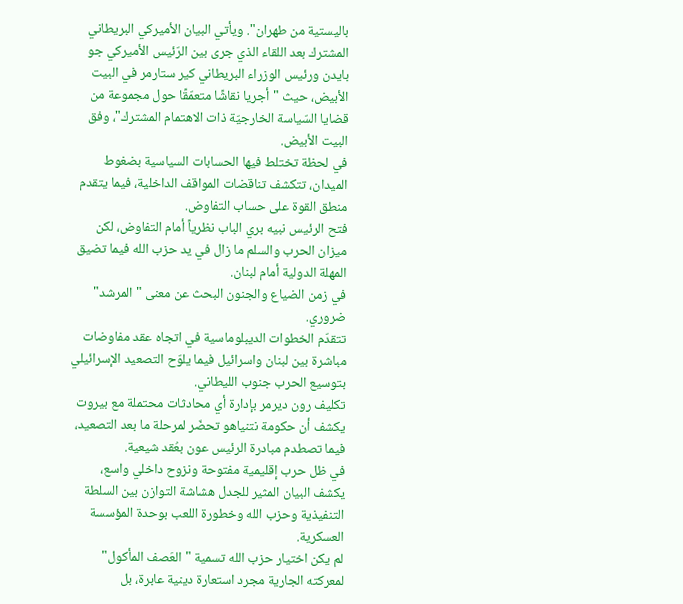باليستية من طهران". ويأتي البيان الأميركي البريطاني المشترك بعد اللقاء الذي جرى بين الرّئيس الأميركي جو بايدن ورئيس الوزراء البريطاني كير ستارمر في البيت الأبيض، حيث "أجريا نقاشًا متعمّقًا حول مجموعة من قضايا السّياسة الخارجيّة ذات الاهتمام المشترك"، وفق البيت الأبيض.
في لحظة تختلط فيها الحسابات السياسية بضغوط الميدان، تتكشف تناقضات المواقف الداخلية، فيما يتقدم منطق القوة على حساب التفاوض.
فتح الرئيس نبيه بري الباب نظرياً أمام التفاوض، لكن ميزان الحرب والسلم ما زال في يد حزب الله فيما تضيق المهلة الدولية أمام لبنان.
في زمن الضياع والجنون البحث عن معنى "المرشد" ضروري.
تتقدّم الخطوات الديبلوماسية في اتجاه عقد مفاوضات مباشرة بين لبنان واسرائيل فيما يلوّح التصعيد الإسرائيلي بتوسيع الحرب جنوب الليطاني.
تكليف رون ديرمر بإدارة أي محادثات محتملة مع بيروت يكشف أن حكومة نتنياهو تحضّر لمرحلة ما بعد التصعيد، فيما تصطدم مبادرة الرئيس عون بعُقد شيعية.
في ظل حرب إقليمية مفتوحة ونزوح داخلي واسع، يكشف البيان المثير للجدل هشاشة التوازن بين السلطة التنفيذية وحزب الله وخطورة اللعب بوحدة المؤسسة العسكرية.
لم يكن اختيار حزب الله تسمية "العَصف المأكول" لمعركته الجارية مجرد استعارة دينية عابرة، بل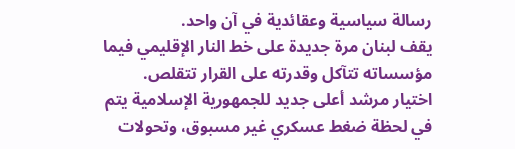رسالة سياسية وعقائدية في آن واحد.
يقف لبنان مرة جديدة على خط النار الإقليمي فيما مؤسساته تتآكل وقدرته على القرار تتقلص.
اختيار مرشد أعلى جديد للجمهورية الإسلامية يتم في لحظة ضغط عسكري غير مسبوق، وتحولات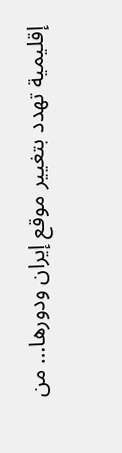إقليمية تهدد بتغيير موقع إيران ودورها… من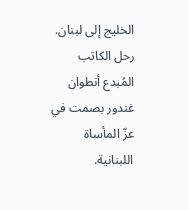الخليج إلى لبنان.
رحل الكاتب المُبدع أنطوان غندور بصمت في عزّ المأساة اللبنانية.